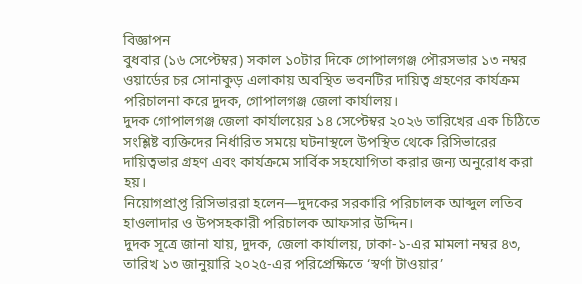বিজ্ঞাপন
বুধবার (১৬ সেপ্টেম্বর) সকাল ১০টার দিকে গোপালগঞ্জ পৌরসভার ১৩ নম্বর ওয়ার্ডের চর সোনাকুড় এলাকায় অবস্থিত ভবনটির দায়িত্ব গ্রহণের কার্যক্রম পরিচালনা করে দুদক, গোপালগঞ্জ জেলা কার্যালয়।
দুদক গোপালগঞ্জ জেলা কার্যালয়ের ১৪ সেপ্টেম্বর ২০২৬ তারিখের এক চিঠিতে সংশ্লিষ্ট ব্যক্তিদের নির্ধারিত সময়ে ঘটনাস্থলে উপস্থিত থেকে রিসিভারের দায়িত্বভার গ্রহণ এবং কার্যক্রমে সার্বিক সহযোগিতা করার জন্য অনুরোধ করা হয়।
নিয়োগপ্রাপ্ত রিসিভাররা হলেন—দুদকের সরকারি পরিচালক আব্দুল লতিব হাওলাদার ও উপসহকারী পরিচালক আফসার উদ্দিন।
দুদক সূত্রে জানা যায়, দুদক, জেলা কার্যালয়, ঢাকা-১-এর মামলা নম্বর ৪৩, তারিখ ১৩ জানুয়ারি ২০২৫-এর পরিপ্রেক্ষিতে ‘স্বর্ণা টাওয়ার’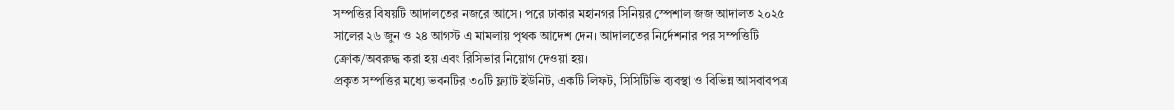সম্পত্তির বিষয়টি আদালতের নজরে আসে। পরে ঢাকার মহানগর সিনিয়র স্পেশাল জজ আদালত ২০২৫ সালের ২৬ জুন ও ২৪ আগস্ট এ মামলায় পৃথক আদেশ দেন। আদালতের নির্দেশনার পর সম্পত্তিটি ক্রোক/অবরুদ্ধ করা হয় এবং রিসিভার নিয়োগ দেওয়া হয়।
প্রকৃত সম্পত্তির মধ্যে ভবনটির ৩০টি ফ্ল্যাট ইউনিট, একটি লিফট, সিসিটিভি ব্যবস্থা ও বিভিন্ন আসবাবপত্র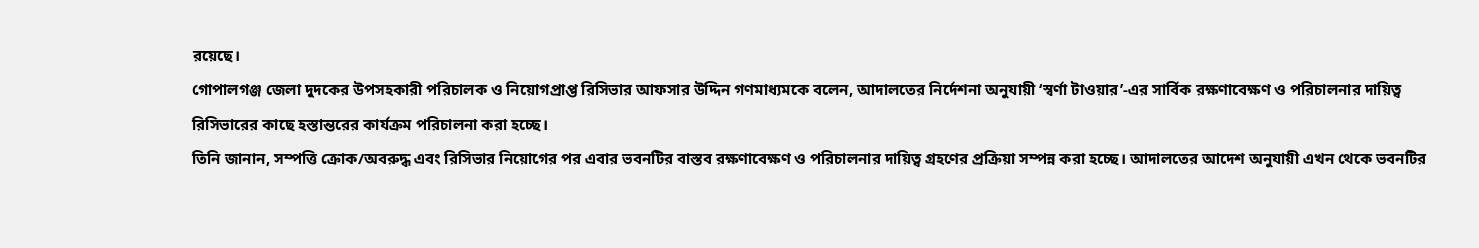রয়েছে।
গোপালগঞ্জ জেলা দুদকের উপসহকারী পরিচালক ও নিয়োগপ্রাপ্ত রিসিভার আফসার উদ্দিন গণমাধ্যমকে বলেন, আদালতের নির্দেশনা অনুযায়ী ‘স্বর্ণা টাওয়ার’-এর সার্বিক রক্ষণাবেক্ষণ ও পরিচালনার দায়িত্ব রিসিভারের কাছে হস্তান্তরের কার্যক্রম পরিচালনা করা হচ্ছে।
তিনি জানান, সম্পত্তি ক্রোক/অবরুদ্ধ এবং রিসিভার নিয়োগের পর এবার ভবনটির বাস্তব রক্ষণাবেক্ষণ ও পরিচালনার দায়িত্ব গ্রহণের প্রক্রিয়া সম্পন্ন করা হচ্ছে। আদালতের আদেশ অনুযায়ী এখন থেকে ভবনটির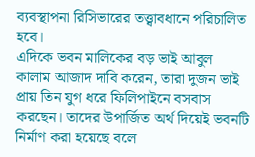ব্যবস্থাপনা রিসিভারের তত্ত্বাবধানে পরিচালিত হবে।
এদিকে ভবন মালিকের বড় ভাই আবুল কালাম আজাদ দাবি করেন, তারা দুজন ভাই প্রায় তিন যুগ ধরে ফিলিপাইনে বসবাস করছেন। তাদের উপার্জিত অর্থ দিয়েই ভবনটি নির্মাণ করা হয়েছে বলে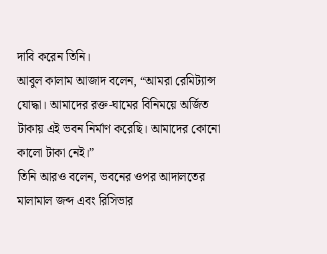দাবি করেন তিনি।
আবুল কালাম আজাদ বলেন, “আমরা রেমিট্যান্স যোদ্ধা। আমাদের রক্ত-ঘামের বিনিময়ে অর্জিত টাকায় এই ভবন নির্মাণ করেছি। আমাদের কোনো কালো টাকা নেই।”
তিনি আরও বলেন, ভবনের ওপর আদালতের মালামাল জব্দ এবং রিসিভার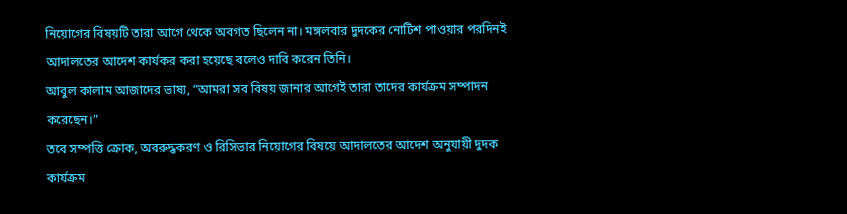নিয়োগের বিষয়টি তারা আগে থেকে অবগত ছিলেন না। মঙ্গলবার দুদকের নোটিশ পাওয়ার পরদিনই আদালতের আদেশ কার্যকর করা হয়েছে বলেও দাবি করেন তিনি।
আবুল কালাম আজাদের ভাষ্য, “আমরা সব বিষয় জানার আগেই তারা তাদের কার্যক্রম সম্পাদন করেছেন।”
তবে সম্পত্তি ক্রোক, অবরুদ্ধকরণ ও রিসিভার নিয়োগের বিষয়ে আদালতের আদেশ অনুযায়ী দুদক কার্যক্রম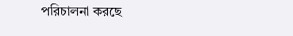পরিচালনা করছে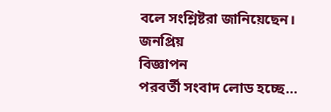বলে সংশ্লিষ্টরা জানিয়েছেন।
জনপ্রিয়
বিজ্ঞাপন
পরবর্তী সংবাদ লোড হচ্ছে...